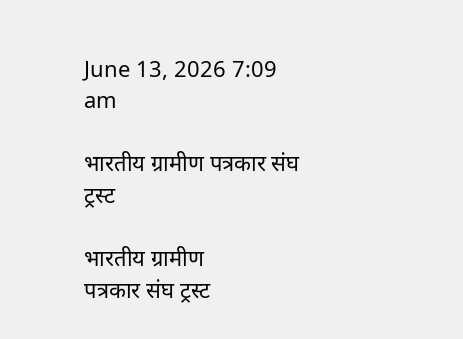June 13, 2026 7:09 am

भारतीय ग्रामीण पत्रकार संघ ट्रस्ट

भारतीय ग्रामीण
पत्रकार संघ ट्रस्ट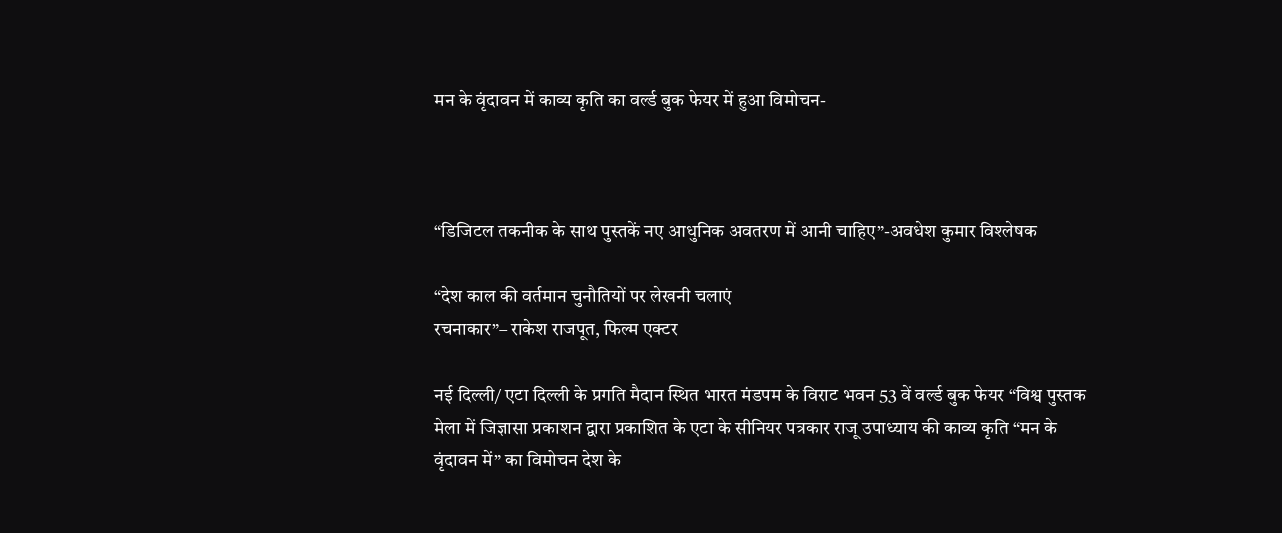मन के वृंदावन में काव्य कृति का वर्ल्ड बुक फेयर में हुआ विमोचन-



“डिजिटल तकनीक के साथ पुस्तकें नए आधुनिक अवतरण में आनी चाहिए”-अवधेश कुमार विश्लेषक

“देश काल की वर्तमान चुनौतियों पर लेखनी चलाएं
रचनाकार”– राकेश राजपूत, फिल्म एक्टर

नई दिल्ली/ एटा दिल्ली के प्रगति मैदान स्थित भारत मंडपम के विराट भवन 53 वें वर्ल्ड बुक फेयर “विश्व पुस्तक मेला में जिज्ञासा प्रकाशन द्वारा प्रकाशित के एटा के सीनियर पत्रकार राजू उपाध्याय की काव्य कृति “मन के वृंदावन में” का विमोचन देश के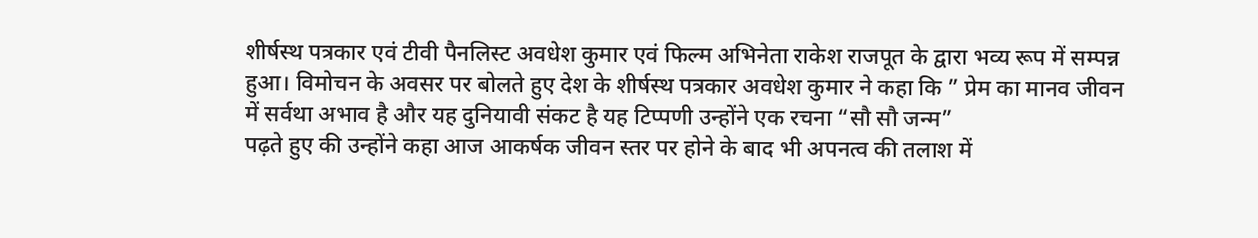शीर्षस्थ पत्रकार एवं टीवी पैनलिस्ट अवधेश कुमार एवं फिल्म अभिनेता राकेश राजपूत के द्वारा भव्य रूप में सम्पन्न हुआ। विमोचन के अवसर पर बोलते हुए देश के शीर्षस्थ पत्रकार अवधेश कुमार ने कहा कि ” प्रेम का मानव जीवन में सर्वथा अभाव है और यह दुनियावी संकट है यह टिप्पणी उन्होंने एक रचना “सौ सौ जन्म”
पढ़ते हुए की उन्होंने कहा आज आकर्षक जीवन स्तर पर होने के बाद भी अपनत्व की तलाश में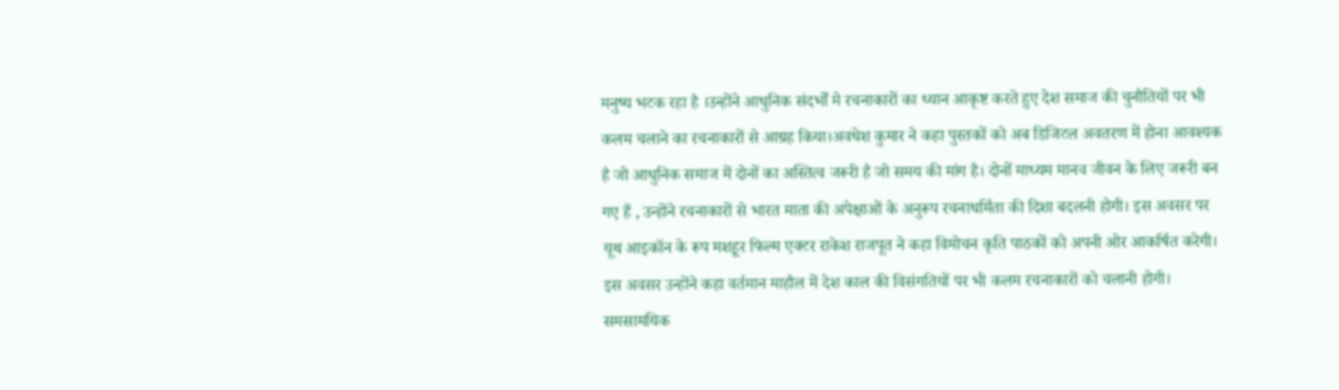मनुष्य भटक रहा है ।उन्होंने आधुनिक संदर्भों मे रचनाकारों का ध्यान आकृष्ट करते हुए देश समाज की चुनौतियों पर भी कलम चलाने का रचनाकारों से आग्रह किया।अवधेश कुमार ने कहा पुस्तकों को अब डिजिटल अवतरण में होना आवश्यक है जो आधुनिक समाज में दोनों का अस्तित्व जरूरी है जो समय की मांग है। दोनों माध्यम मानव जीवन के लिए जरूरी बन गए हैं , उन्होंने रचनाकारों से भारत माता की अपेक्षाओं के अनुरूप रचनाधर्मिता की दिशा बदलनी होगी। इस अवसर पर यूथ आइकॉन के रूप मशहूर फिल्म एक्टर राकेश राजपूत ने कहा विमोचन कृति पाठकों को अपनी ओर आकर्षित करेगी। इस अवसर उन्होंने कहा वर्तमान माहौल में देश काल की विसंगतियों पर भी कलम रचनाकारों को चलानी होगी। समसामयिक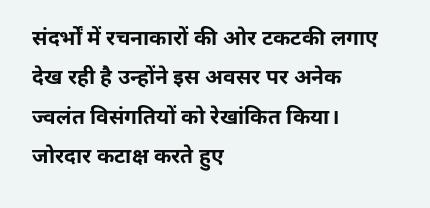संदर्भों में रचनाकारों की ओर टकटकी लगाए देख रही है उन्होंने इस अवसर पर अनेक ज्वलंत विसंगतियों को रेखांकित किया। जोरदार कटाक्ष करते हुए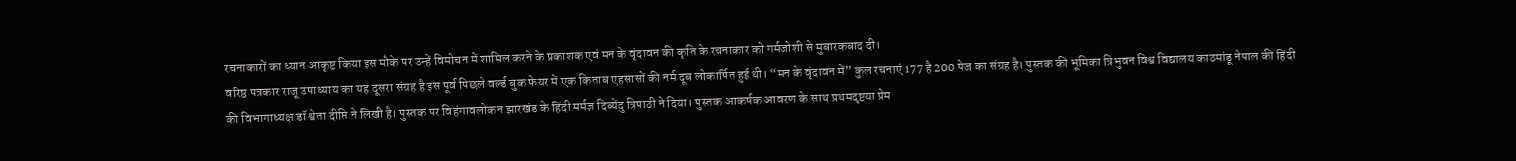रचनाकारों का ध्यान आकृष्ट किया इस मौके पर उन्हें विमोचन में शामिल करने के प्रकाशक एवं मन के वृंदावन की कृति के रचनाकार को गर्मजोशी से मुबारकबाद दी।
वरिष्ठ पत्रकार राजू उपाध्याय का यह दूसरा संग्रह है इस पूर्व पिछले वर्ल्ड बुक फेयर में एक किताब एहसासों की नर्म दूब लोकार्पित हुई थी। “मन के वृंदावन में” कुल रचनाएं 177 है 200 पेज का संग्रह है। पुस्तक की भूमिका त्रिभुवन विश्व विद्यालय काठमांडू नेपाल की हिंदी की विभागाध्यक्ष डॉ श्वेता दीप्ति ने लिखी है। पुस्तक पर विहंगावलोकन झारखंड के हिंदी मर्मज्ञ दिव्येंदु त्रिपाठी ने दिया। पुस्तक आकर्षक आवरण के साथ प्रथमदृष्टया प्रेम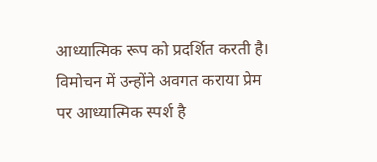आध्यात्मिक रूप को प्रदर्शित करती है। विमोचन में उन्होंने अवगत कराया प्रेम पर आध्यात्मिक स्पर्श है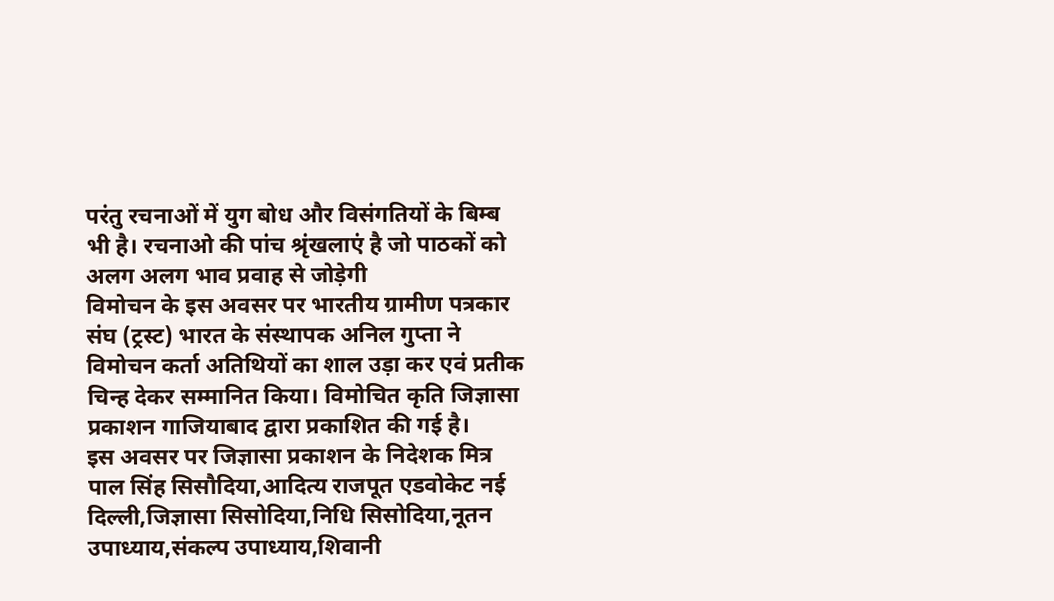परंतु रचनाओं में युग बोध और विसंगतियों के बिम्ब भी है। रचनाओ की पांच श्रृंखलाएं है जो पाठकों को अलग अलग भाव प्रवाह से जोड़ेगी
विमोचन के इस अवसर पर भारतीय ग्रामीण पत्रकार संघ (ट्रस्ट) भारत के संस्थापक अनिल गुप्ता ने विमोचन कर्ता अतिथियों का शाल उड़ा कर एवं प्रतीक चिन्ह देकर सम्मानित किया। विमोचित कृति जिज्ञासा प्रकाशन गाजियाबाद द्वारा प्रकाशित की गई है।
इस अवसर पर जिज्ञासा प्रकाशन के निदेशक मित्र पाल सिंह सिसौदिया,आदित्य राजपूत एडवोकेट नई दिल्ली,जिज्ञासा सिसोदिया,निधि सिसोदिया,नूतन उपाध्याय,संकल्प उपाध्याय,शिवानी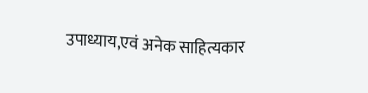उपाध्याय,एवं अनेक साहित्यकार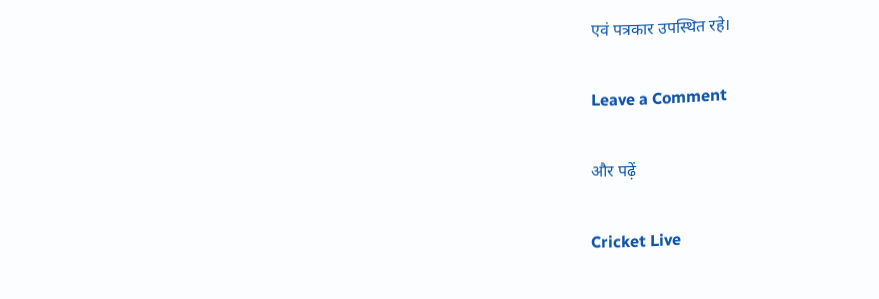एवं पत्रकार उपस्थित रहे।

Leave a Comment

और पढ़ें

Cricket Live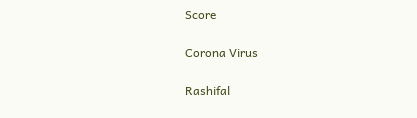Score

Corona Virus

Rashifal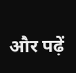और पढ़ें